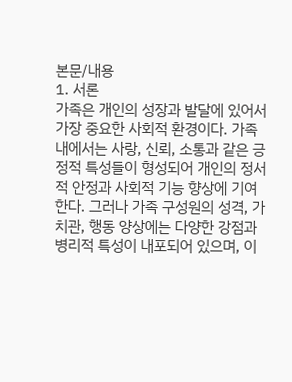본문/내용
1. 서론
가족은 개인의 성장과 발달에 있어서 가장 중요한 사회적 환경이다. 가족 내에서는 사랑, 신뢰, 소통과 같은 긍정적 특성들이 형성되어 개인의 정서적 안정과 사회적 기능 향상에 기여한다. 그러나 가족 구성원의 성격, 가치관, 행동 양상에는 다양한 강점과 병리적 특성이 내포되어 있으며, 이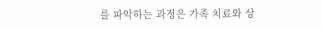를 파악하는 과정은 가족 치료와 상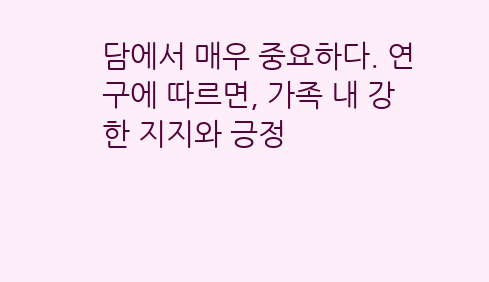담에서 매우 중요하다. 연구에 따르면, 가족 내 강한 지지와 긍정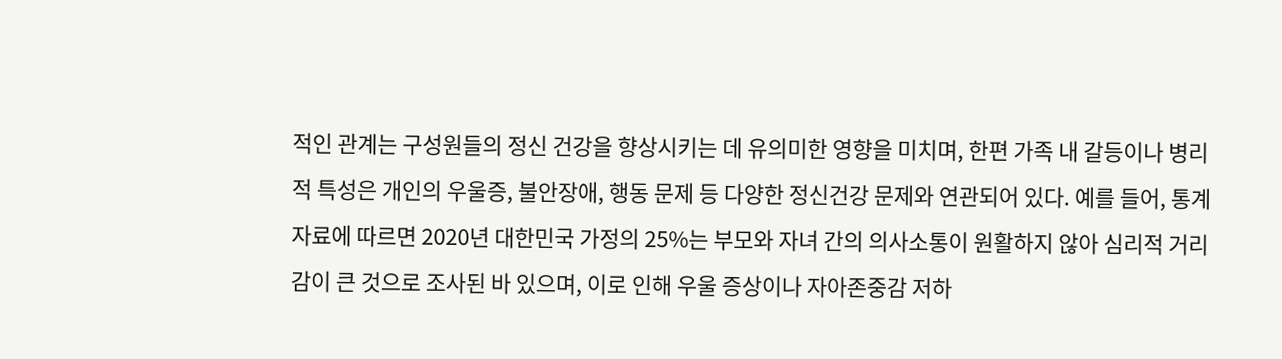적인 관계는 구성원들의 정신 건강을 향상시키는 데 유의미한 영향을 미치며, 한편 가족 내 갈등이나 병리적 특성은 개인의 우울증, 불안장애, 행동 문제 등 다양한 정신건강 문제와 연관되어 있다. 예를 들어, 통계자료에 따르면 2020년 대한민국 가정의 25%는 부모와 자녀 간의 의사소통이 원활하지 않아 심리적 거리감이 큰 것으로 조사된 바 있으며, 이로 인해 우울 증상이나 자아존중감 저하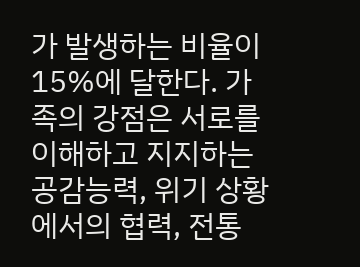가 발생하는 비율이 15%에 달한다. 가족의 강점은 서로를 이해하고 지지하는 공감능력, 위기 상황에서의 협력, 전통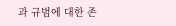과 규범에 대한 존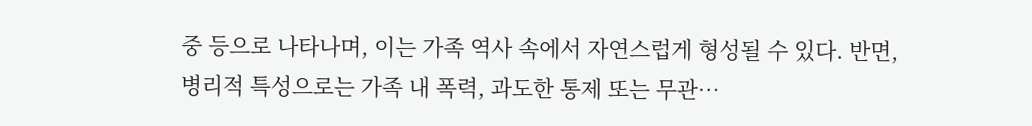중 등으로 나타나며, 이는 가족 역사 속에서 자연스럽게 형성될 수 있다. 반면, 병리적 특성으로는 가족 내 폭력, 과도한 통제 또는 무관…